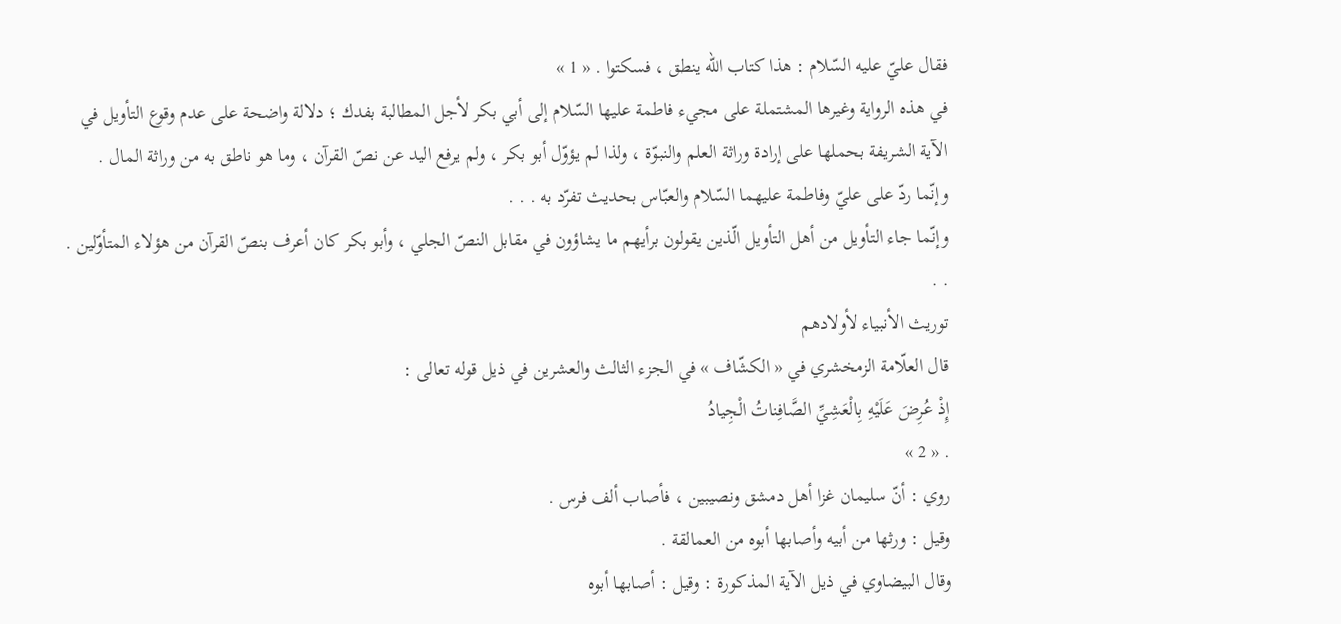فقال عليّ عليه السّلام : هذا كتاب اللّه ينطق ، فسكتوا . « 1 »
في هذه الرواية وغيرها المشتملة على مجيء فاطمة عليها السّلام إلى أبي بكر لأجل المطالبة بفدك ؛ دلالة واضحة على عدم وقوع التأويل في الآية الشريفة بحملها على إرادة وراثة العلم والنبوّة ، ولذا لم يؤوّل أبو بكر ، ولم يرفع اليد عن نصّ القرآن ، وما هو ناطق به من وراثة المال .
وإنّما ردّ على عليّ وفاطمة عليهما السّلام والعبّاس بحديث تفرّد به . . .
وإنّما جاء التأويل من أهل التأويل الّذين يقولون برأيهم ما يشاؤون في مقابل النصّ الجلي ، وأبو بكر كان أعرف بنصّ القرآن من هؤلاء المتأوّلين . . .
توريث الأنبياء لأولادهم
قال العلّامة الزمخشري في « الكشّاف » في الجزء الثالث والعشرين في ذيل قوله تعالى :
إِذْ عُرِضَ عَلَيْهِ بِالْعَشِيِّ الصَّافِناتُ الْجِيادُ
. « 2 »
روي : أنّ سليمان غزا أهل دمشق ونصيبين ، فأصاب ألف فرس .
وقيل : ورثها من أبيه وأصابها أبوه من العمالقة .
وقال البيضاوي في ذيل الآية المذكورة : وقيل : أصابها أبوه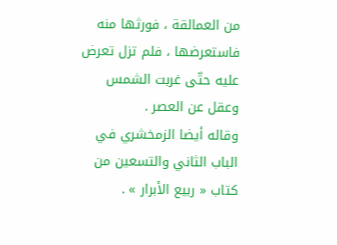من العمالقة ، فورثها منه فاستعرضها ، فلم تزل تعرض عليه حتّى غربت الشمس وعقل عن العصر .
وقاله أيضا الزمخشري في الباب الثاني والتسعين من كتاب « ربيع الأبرار » .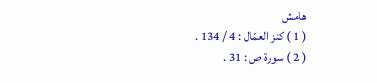هامش
( 1 ) كنز العمّال : 4 / 134 .
( 2 ) سورة ص : 31 .